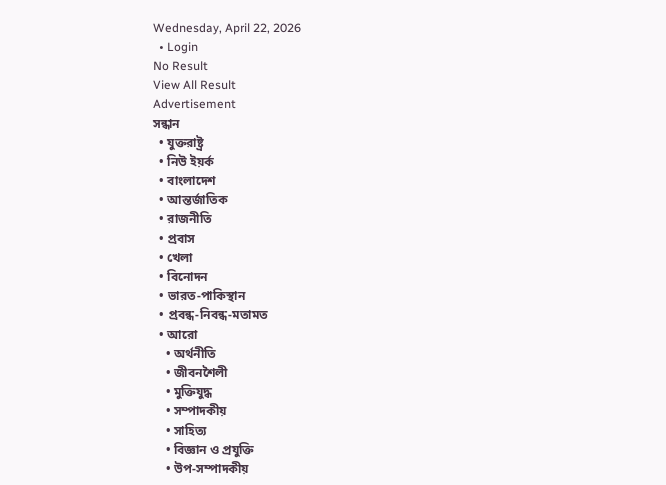Wednesday, April 22, 2026
  • Login
No Result
View All Result
Advertisement
সন্ধান
  • যুক্তরাষ্ট্র
  • নিউ ইয়র্ক
  • বাংলাদেশ
  • আন্তর্জাতিক
  • রাজনীতি
  • প্রবাস
  • খেলা
  • বিনোদন
  • ভারত-পাকিস্থান
  • প্রবন্ধ-নিবন্ধ-মতামত
  • আরো
    • অর্থনীতি
    • জীবনশৈলী
    • মুক্তিযুদ্ধ
    • সম্পাদকীয়
    • সাহিত্য
    • বিজ্ঞান ও প্রযুক্তি
    • উপ-সম্পাদকীয়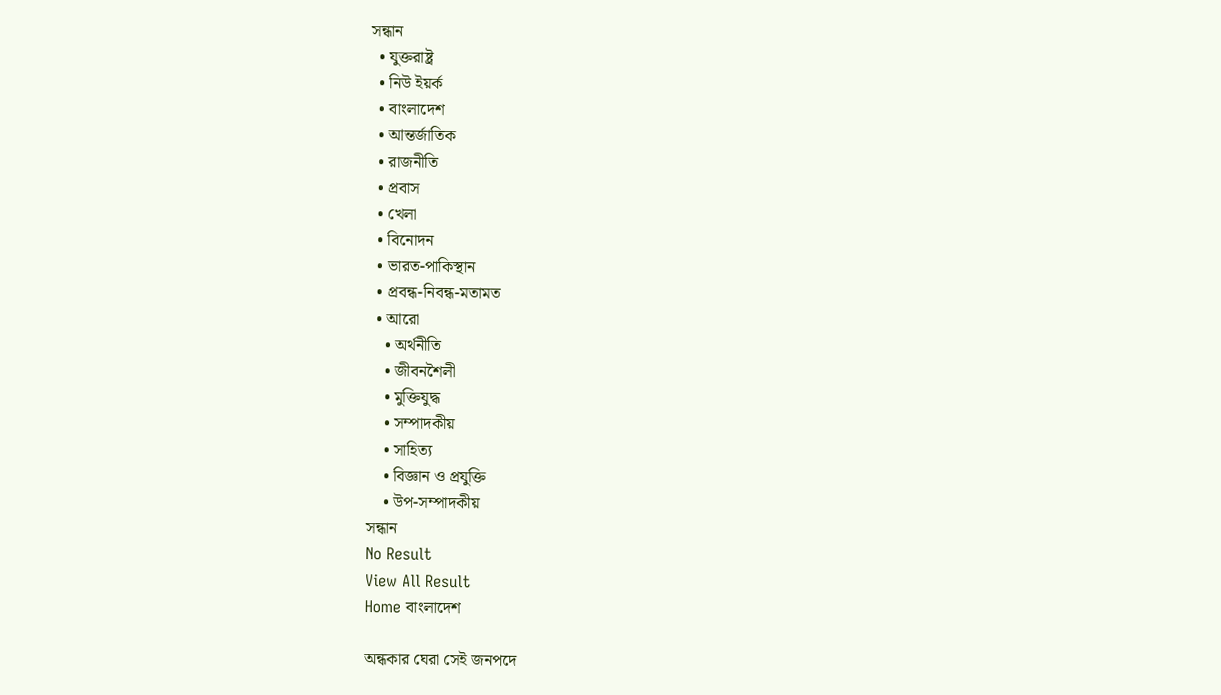সন্ধান
  • যুক্তরাষ্ট্র
  • নিউ ইয়র্ক
  • বাংলাদেশ
  • আন্তর্জাতিক
  • রাজনীতি
  • প্রবাস
  • খেলা
  • বিনোদন
  • ভারত-পাকিস্থান
  • প্রবন্ধ-নিবন্ধ-মতামত
  • আরো
    • অর্থনীতি
    • জীবনশৈলী
    • মুক্তিযুদ্ধ
    • সম্পাদকীয়
    • সাহিত্য
    • বিজ্ঞান ও প্রযুক্তি
    • উপ-সম্পাদকীয়
সন্ধান
No Result
View All Result
Home বাংলাদেশ

অন্ধকার ঘেরা সেই জনপদে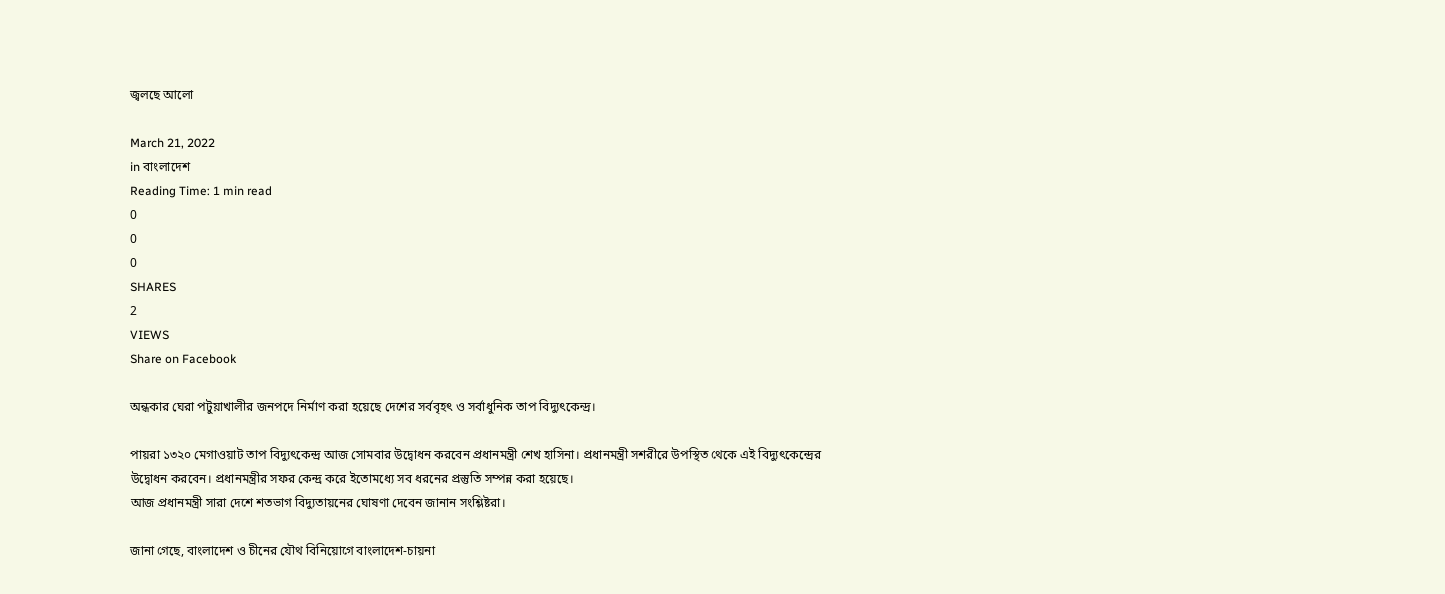জ্বলছে আলো

March 21, 2022
in বাংলাদেশ
Reading Time: 1 min read
0
0
0
SHARES
2
VIEWS
Share on Facebook

অন্ধকার ঘেরা পটুয়াখালীর জনপদে নির্মাণ করা হয়েছে দেশের সর্ববৃহৎ ও সর্বাধুনিক তাপ বিদ্যুৎকেন্দ্র।

পায়রা ১৩২০ মেগাওয়াট তাপ বিদ্যুৎকেন্দ্র আজ সোমবার উদ্বোধন করবেন প্রধানমন্ত্রী শেখ হাসিনা। প্রধানমন্ত্রী সশরীরে উপস্থিত থেকে এই বিদ্যুৎকেন্দ্রের উদ্বোধন করবেন। প্রধানমন্ত্রীর সফর কেন্দ্র করে ইতোমধ্যে সব ধরনের প্রস্তুতি সম্পন্ন করা হয়েছে।
আজ প্রধানমন্ত্রী সারা দেশে শতভাগ বিদ্যুতায়নের ঘোষণা দেবেন জানান সংশ্লিষ্টরা।

জানা গেছে, বাংলাদেশ ও চীনের যৌথ বিনিয়োগে বাংলাদেশ-চায়না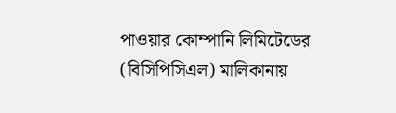পাওয়ার কোম্পানি লিমিটেডের (বিসিপিসিএল) মালিকানায়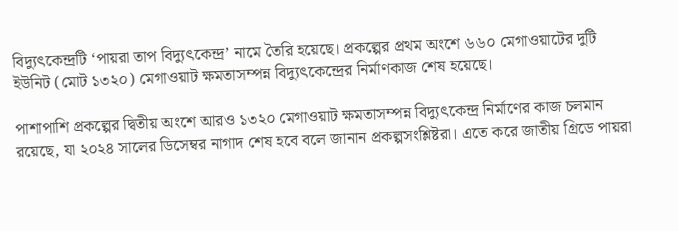বিদ্যুৎকেন্দ্রটি ‘পায়রা তাপ বিদ্যুৎকেন্দ্র’ নামে তৈরি হয়েছে। প্রকল্পের প্রথম অংশে ৬৬০ মেগাওয়াটের দুটি ইউনিট (মোট ১৩২০) মেগাওয়াট ক্ষমতাসম্পন্ন বিদ্যুৎকেন্দ্রের নির্মাণকাজ শেষ হয়েছে।

পাশাপাশি প্রকল্পের দ্বিতীয় অংশে আরও ১৩২০ মেগাওয়াট ক্ষমতাসম্পন্ন বিদ্যুৎকেন্দ্র নির্মাণের কাজ চলমান রয়েছে, যা ২০২৪ সালের ডিসেম্বর নাগাদ শেষ হবে বলে জানান প্রকল্পসংশ্লিষ্টরা। এতে করে জাতীয় গ্রিডে পায়রা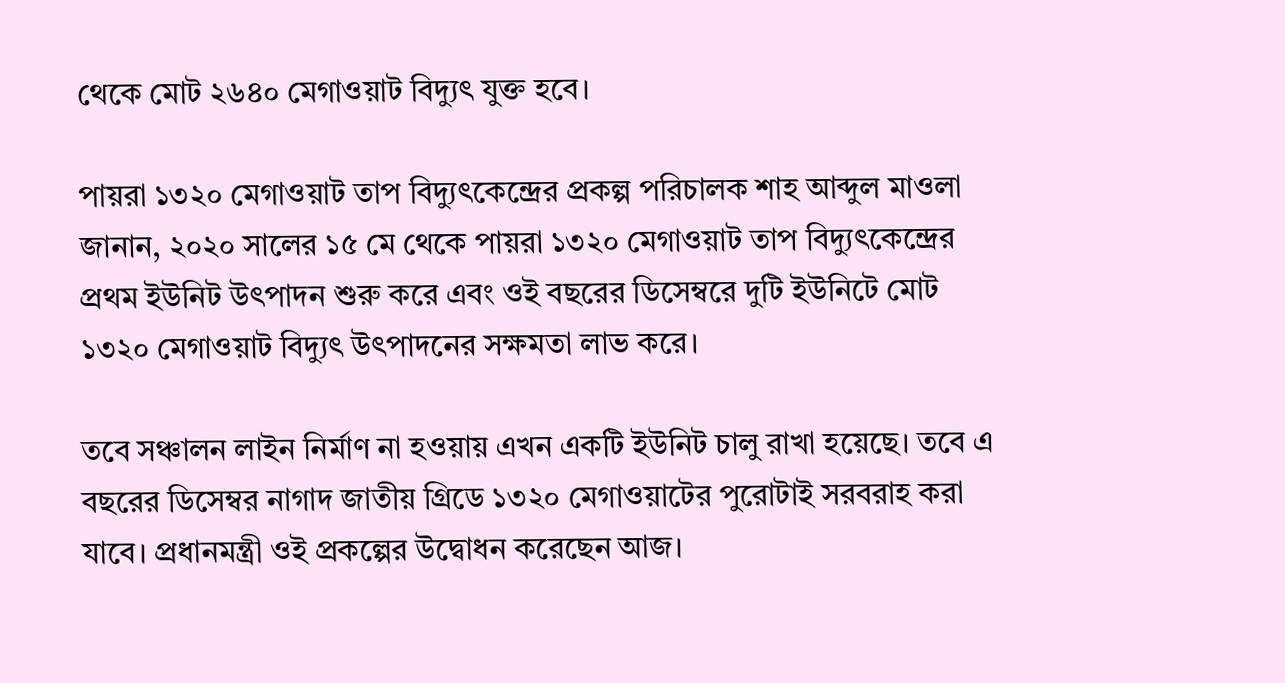থেকে মোট ২৬৪০ মেগাওয়াট বিদ্যুৎ যুক্ত হবে।

পায়রা ১৩২০ মেগাওয়াট তাপ বিদ্যুৎকেন্দ্রের প্রকল্প পরিচালক শাহ আব্দুল মাওলা জানান, ২০২০ সালের ১৫ মে থেকে পায়রা ১৩২০ মেগাওয়াট তাপ বিদ্যুৎকেন্দ্রের প্রথম ইউনিট উৎপাদন শুরু করে এবং ওই বছরের ডিসেম্বরে দুটি ইউনিটে মোট ১৩২০ মেগাওয়াট বিদ্যুৎ উৎপাদনের সক্ষমতা লাভ করে।

তবে সঞ্চালন লাইন নির্মাণ না হওয়ায় এখন একটি ইউনিট চালু রাখা হয়েছে। তবে এ বছরের ডিসেম্বর নাগাদ জাতীয় গ্রিডে ১৩২০ মেগাওয়াটের পুরোটাই সরবরাহ করা যাবে। প্রধানমন্ত্রী ওই প্রকল্পের উদ্বোধন করেছেন আজ।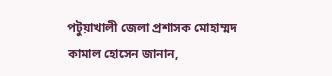পটুয়াখালী জেলা প্রশাসক মোহাম্মদ কামাল হোসেন জানান,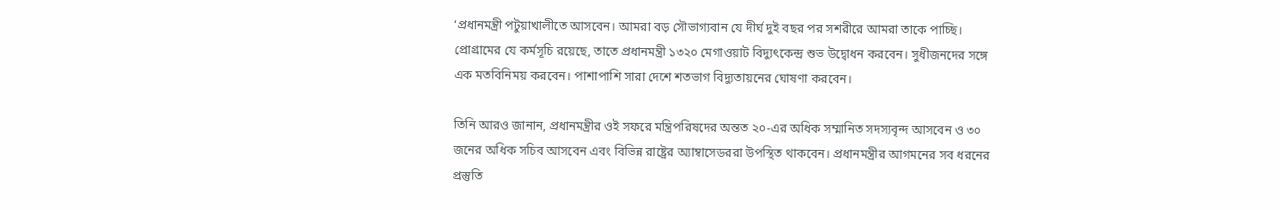‘প্রধানমন্ত্রী পটুয়াখালীতে আসবেন। আমরা বড় সৌভাগ্যবান যে দীর্ঘ দুই বছর পর সশরীরে আমরা তাকে পাচ্ছি। প্রোগ্রামের যে কর্মসূচি রয়েছে, তাতে প্রধানমন্ত্রী ১৩২০ মেগাওয়াট বিদ্যুৎকেন্দ্র শুভ উদ্বোধন করবেন। সুধীজনদের সঙ্গে এক মতবিনিময় করবেন। পাশাপাশি সারা দেশে শতভাগ বিদ্যুতায়নের ঘোষণা করবেন।

তিনি আরও জানান, প্রধানমন্ত্রীর ওই সফরে মন্ত্রিপরিষদের অন্তত ২০-এর অধিক সম্মানিত সদস্যবৃন্দ আসবেন ও ৩০ জনের অধিক সচিব আসবেন এবং বিভিন্ন রাষ্ট্রের অ্যাম্বাসেডররা উপস্থিত থাকবেন। প্রধানমন্ত্রীর আগমনের সব ধরনের প্রস্তুতি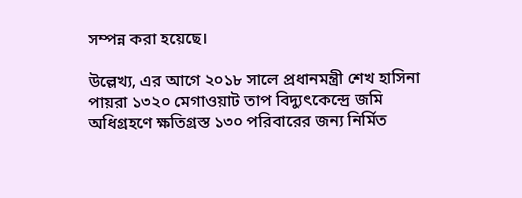সম্পন্ন করা হয়েছে।

উল্লেখ্য, এর আগে ২০১৮ সালে প্রধানমন্ত্রী শেখ হাসিনা পায়রা ১৩২০ মেগাওয়াট তাপ বিদ্যুৎকেন্দ্রে জমি অধিগ্রহণে ক্ষতিগ্রস্ত ১৩০ পরিবারের জন্য নির্মিত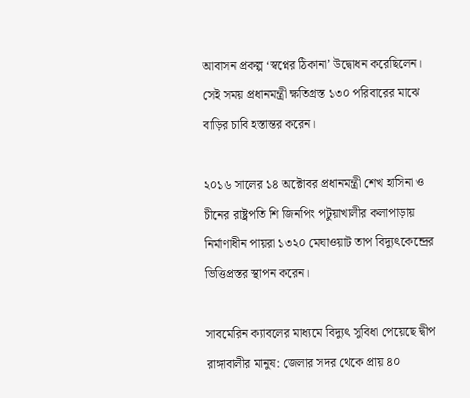আবাসন প্রকল্প ‘স্বপ্নের ঠিকানা’ উদ্বোধন করেছিলেন। সেই সময় প্রধানমন্ত্রী ক্ষতিগ্রস্ত ১৩০ পরিবারের মাঝে বাড়ির চাবি হস্তান্তর করেন।

২০১৬ সালের ১৪ অক্টোবর প্রধানমন্ত্রী শেখ হাসিনা ও চীনের রাষ্ট্রপতি শি জিনপিং পটুয়াখালীর কলাপাড়ায় নির্মাণাধীন পায়রা ১৩২০ মেঘাওয়াট তাপ বিদ্যুৎকেন্দ্রের ভিত্তিপ্রস্তর স্থাপন করেন।

সাবমেরিন ক্যাবলের মাধ্যমে বিদ্যুৎ সুবিধা পেয়েছে দ্বীপ রাঙ্গাবালীর মানুষ: জেলার সদর থেকে প্রায় ৪০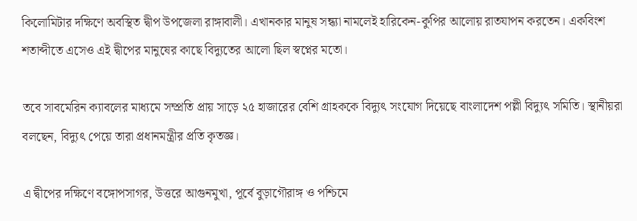কিলোমিটার দক্ষিণে অবস্থিত দ্বীপ উপজেলা রাঙ্গাবালী। এখানকার মানুষ সন্ধ্যা নামলেই হারিকেন-কুপির আলোয় রাতযাপন করতেন। একবিংশ শতাব্দীতে এসেও এই দ্বীপের মানুষের কাছে বিদ্যুতের আলো ছিল স্বপ্নের মতো।

তবে সাবমেরিন ক্যাবলের মাধ্যমে সম্প্রতি প্রায় সাড়ে ২৫ হাজারের বেশি গ্রাহককে বিদ্যুৎ সংযোগ দিয়েছে বাংলাদেশ পল্লী বিদ্যুৎ সমিতি। স্থানীয়রা বলছেন, বিদ্যুৎ পেয়ে তারা প্রধানমন্ত্রীর প্রতি কৃতজ্ঞ।

এ দ্বীপের দক্ষিণে বঙ্গোপসাগর, উত্তরে আগুনমুখা, পূর্বে বুড়াগৌরাঙ্গ ও পশ্চিমে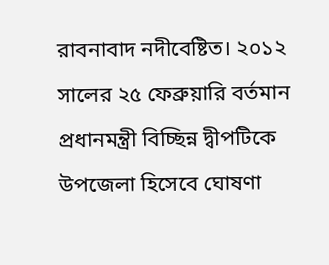রাবনাবাদ নদীবেষ্টিত। ২০১২ সালের ২৫ ফেব্রুয়ারি বর্তমান প্রধানমন্ত্রী বিচ্ছিন্ন দ্বীপটিকে উপজেলা হিসেবে ঘোষণা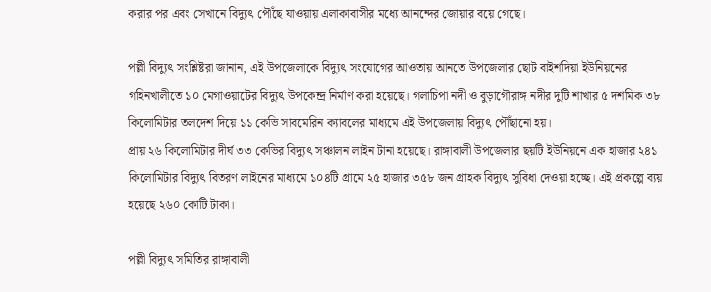করার পর এবং সেখানে বিদ্যুৎ পৌঁছে যাওয়ায় এলাকাবাসীর মধ্যে আনন্দের জোয়ার বয়ে গেছে।

পল্লী বিদ্যুৎ সংশ্লিষ্টরা জানান, এই উপজেলাকে বিদ্যুৎ সংযোগের আওতায় আনতে উপজেলার ছোট বাইশদিয়া ইউনিয়নের গহিনখালীতে ১০ মেগাওয়াটের বিদ্যুৎ উপকেন্দ্র নির্মাণ করা হয়েছে। গলাচিপা নদী ও বুড়াগৌরাঙ্গ নদীর দুটি শাখার ৫ দশমিক ৩৮ কিলোমিটার তলদেশ দিয়ে ১১ কেভি সাবমেরিন ক্যাবলের মাধ্যমে এই উপজেলায় বিদ্যুৎ পৌঁছানো হয়।
প্রায় ২৬ কিলোমিটার দীর্ঘ ৩৩ কেভির বিদ্যুৎ সঞ্চালন লাইন টানা হয়েছে। রাঙ্গাবালী উপজেলার ছয়টি ইউনিয়নে এক হাজার ২৪১ কিলোমিটার বিদ্যুৎ বিতরণ লাইনের মাধ্যমে ১০৪টি গ্রামে ২৫ হাজার ৩৫৮ জন গ্রাহক বিদ্যুৎ সুবিধা দেওয়া হচ্ছে। এই প্রকল্পে ব্যয় হয়েছে ২৬০ কোটি টাকা।

পল্লী বিদ্যুৎ সমিতির রাঙ্গাবালী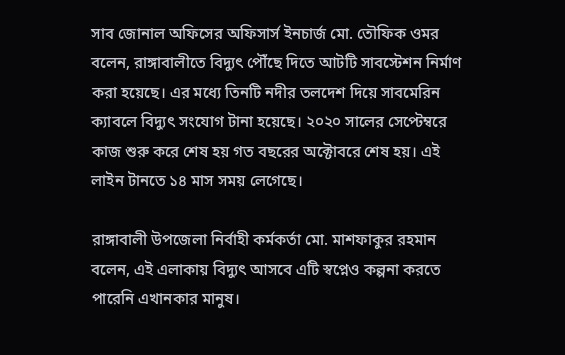সাব জোনাল অফিসের অফিসার্স ইনচার্জ মো. তৌফিক ওমর বলেন, রাঙ্গাবালীতে বিদ্যুৎ পৌঁছে দিতে আটটি সাবস্টেশন নির্মাণ করা হয়েছে। এর মধ্যে তিনটি নদীর তলদেশ দিয়ে সাবমেরিন ক্যাবলে বিদ্যুৎ সংযোগ টানা হয়েছে। ২০২০ সালের সেপ্টেম্বরে কাজ শুরু করে শেষ হয় গত বছরের অক্টোবরে শেষ হয়। এই লাইন টানতে ১৪ মাস সময় লেগেছে।

রাঙ্গাবালী উপজেলা নির্বাহী কর্মকর্তা মো. মাশফাকুর রহমান বলেন, এই এলাকায় বিদ্যুৎ আসবে এটি স্বপ্নেও কল্পনা করতে পারেনি এখানকার মানুষ।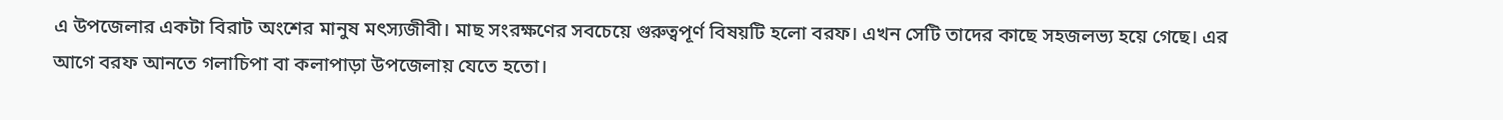এ উপজেলার একটা বিরাট অংশের মানুষ মৎস্যজীবী। মাছ সংরক্ষণের সবচেয়ে গুরুত্বপূর্ণ বিষয়টি হলো বরফ। এখন সেটি তাদের কাছে সহজলভ্য হয়ে গেছে। এর আগে বরফ আনতে গলাচিপা বা কলাপাড়া উপজেলায় যেতে হতো।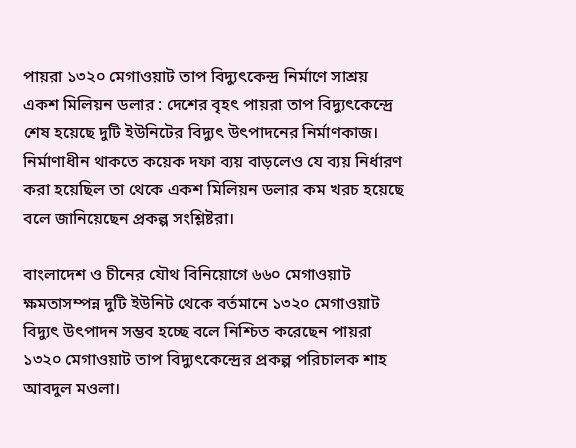পায়রা ১৩২০ মেগাওয়াট তাপ বিদ্যুৎকেন্দ্র নির্মাণে সাশ্রয় একশ মিলিয়ন ডলার : দেশের বৃহৎ পায়রা তাপ বিদ্যুৎকেন্দ্রে শেষ হয়েছে দুটি ইউনিটের বিদ্যুৎ উৎপাদনের নির্মাণকাজ। নির্মাণাধীন থাকতে কয়েক দফা ব্যয় বাড়লেও যে ব্যয় নির্ধারণ করা হয়েছিল তা থেকে একশ মিলিয়ন ডলার কম খরচ হয়েছে বলে জানিয়েছেন প্রকল্প সংশ্লিষ্টরা।

বাংলাদেশ ও চীনের যৌথ বিনিয়োগে ৬৬০ মেগাওয়াট ক্ষমতাসম্পন্ন দুটি ইউনিট থেকে বর্তমানে ১৩২০ মেগাওয়াট বিদ্যুৎ উৎপাদন সম্ভব হচ্ছে বলে নিশ্চিত করেছেন পায়রা ১৩২০ মেগাওয়াট তাপ বিদ্যুৎকেন্দ্রের প্রকল্প পরিচালক শাহ আবদুল মওলা।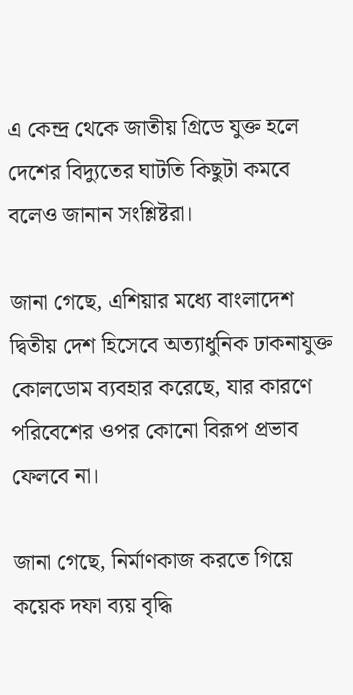এ কেন্দ্র থেকে জাতীয় গ্রিডে যুক্ত হলে দেশের বিদ্যুতের ঘাটতি কিছুটা কমবে বলেও জানান সংশ্লিষ্টরা।

জানা গেছে, এশিয়ার মধ্যে বাংলাদেশ দ্বিতীয় দেশ হিসেবে অত্যাধুনিক ঢাকনাযুক্ত কোলডোম ব্যবহার করেছে, যার কারণে পরিবেশের ওপর কোনো বিরূপ প্রভাব ফেলবে না।

জানা গেছে, নির্মাণকাজ করতে গিয়ে কয়েক দফা ব্যয় বৃদ্ধি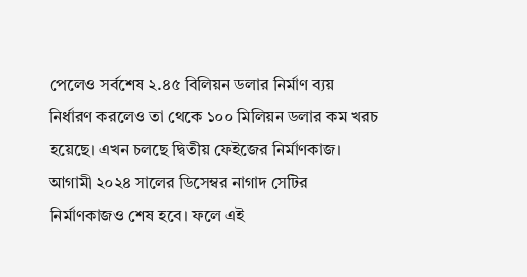পেলেও সর্বশেষ ২.৪৫ বিলিয়ন ডলার নির্মাণ ব্যয় নির্ধারণ করলেও তা থেকে ১০০ মিলিয়ন ডলার কম খরচ হয়েছে। এখন চলছে দ্বিতীয় ফেইজের নির্মাণকাজ। আগামী ২০২৪ সালের ডিসেম্বর নাগাদ সেটির নির্মাণকাজও শেষ হবে। ফলে এই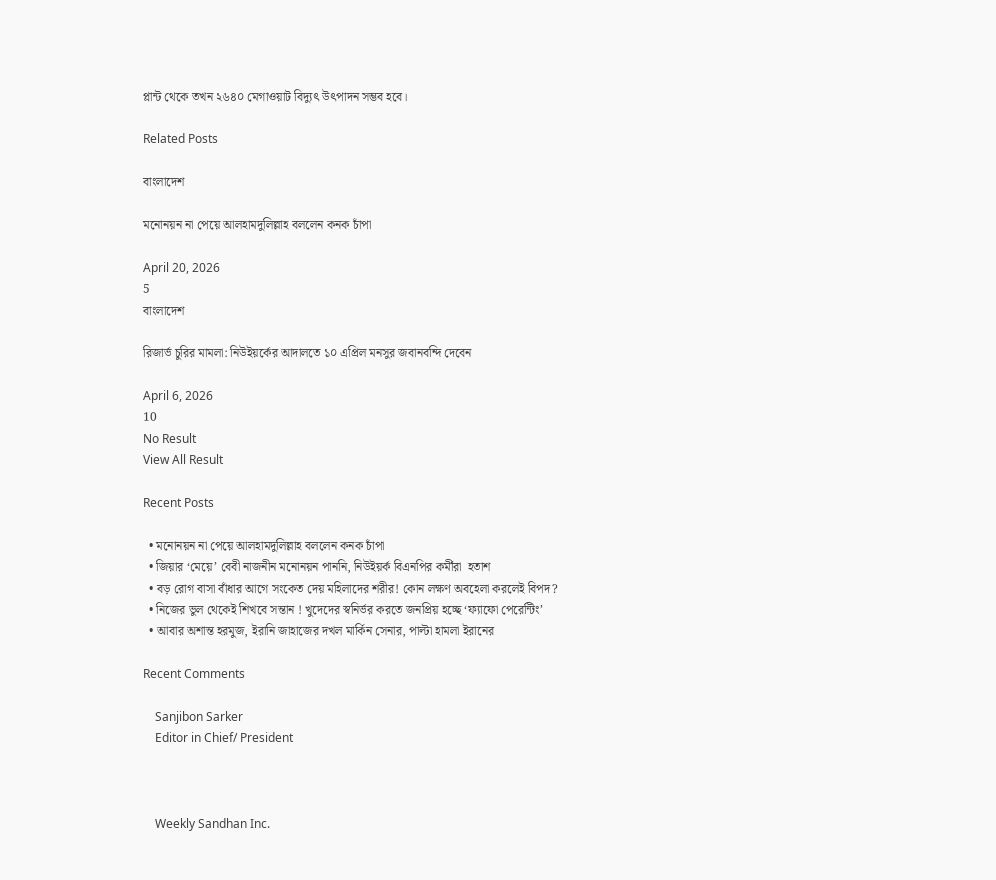প্লান্ট থেকে তখন ২৬৪০ মেগাওয়াট বিদ্যুৎ উৎপাদন সম্ভব হবে।

Related Posts

বাংলাদেশ

মনোনয়ন না পেয়ে আলহামদুলিল্লাহ বললেন কনক চাঁপা

April 20, 2026
5
বাংলাদেশ

রিজার্ভ চুরির মামলা: নিউইয়র্কের আদালতে ১০ এপ্রিল মনসুর জবানবন্দি দেবেন

April 6, 2026
10
No Result
View All Result

Recent Posts

  • মনোনয়ন না পেয়ে আলহামদুলিল্লাহ বললেন কনক চাঁপা
  • জিয়ার ‘মেয়ে’ বেবী নাজনীন মনোনয়ন পাননি, নিউইয়র্ক বিএনপির কর্মীরা  হতাশ
  • বড় রোগ বাসা বাঁধার আগে সংকেত দেয় মহিলাদের শরীর! কোন লক্ষণ অবহেলা করলেই বিপদ?
  • নিজের ভুল থেকেই শিখবে সন্তান ! খুদেদের স্বনির্ভর করতে জনপ্রিয় হচ্ছে ‘ফ্যাফো পেরেন্টিং’
  • আবার অশান্ত হরমুজ, ইরানি জাহাজের দখল মার্কিন সেনার, পাল্টা হামলা ইরানের

Recent Comments

    Sanjibon Sarker
    Editor in Chief/ President



    Weekly Sandhan Inc.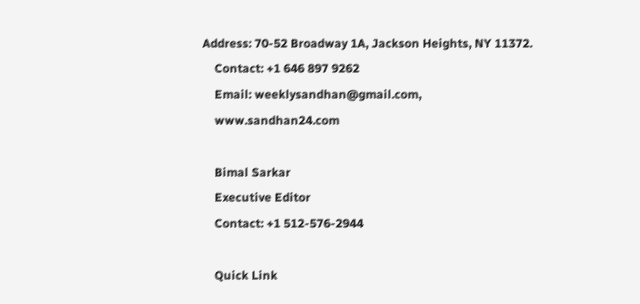Address: 70-52 Broadway 1A, Jackson Heights, NY 11372.
    Contact: +1 646 897 9262
    Email: weeklysandhan@gmail.com,
    www.sandhan24.com

    Bimal Sarkar
    Executive Editor
    Contact: +1 512-576-2944

    Quick Link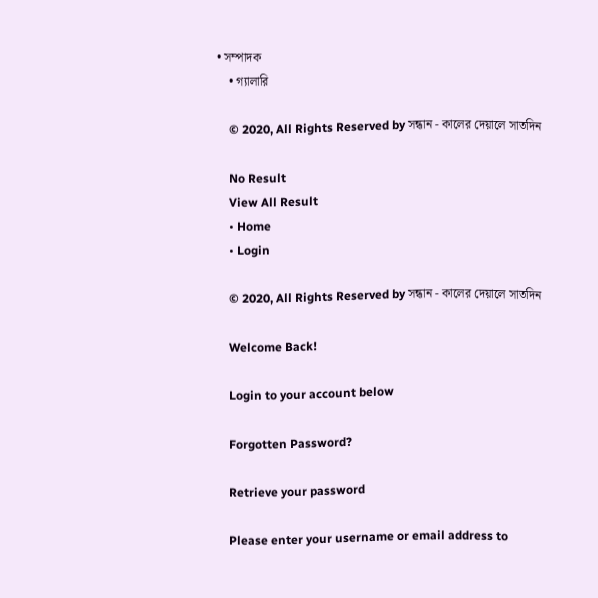• সম্পাদক
    • গ্যালারি

    © 2020, All Rights Reserved by সন্ধান - কালের দেয়ালে সাতদিন

    No Result
    View All Result
    • Home
    • Login

    © 2020, All Rights Reserved by সন্ধান - কালের দেয়ালে সাতদিন

    Welcome Back!

    Login to your account below

    Forgotten Password?

    Retrieve your password

    Please enter your username or email address to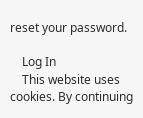reset your password.

    Log In
    This website uses cookies. By continuing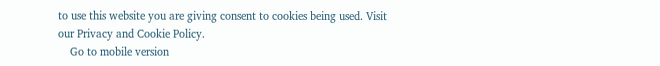to use this website you are giving consent to cookies being used. Visit our Privacy and Cookie Policy.
    Go to mobile version